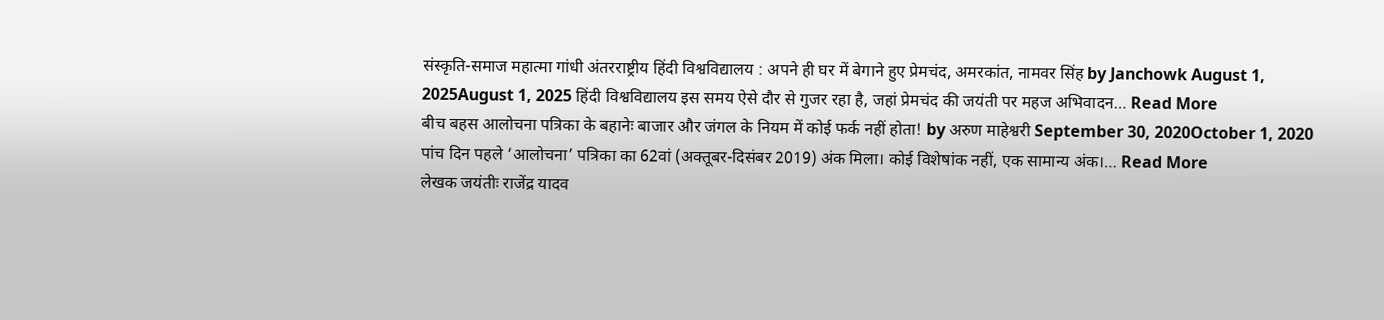संस्कृति-समाज महात्मा गांधी अंतरराष्ट्रीय हिंदी विश्वविद्यालय : अपने ही घर में बेगाने हुए प्रेमचंद, अमरकांत, नामवर सिंह by Janchowk August 1, 2025August 1, 2025 हिंदी विश्वविद्यालय इस समय ऐसे दौर से गुजर रहा है, जहां प्रेमचंद की जयंती पर महज अभिवादन… Read More
बीच बहस आलोचना पत्रिका के बहानेः बाजार और जंगल के नियम में कोई फर्क नहीं होता! by अरुण माहेश्वरी September 30, 2020October 1, 2020 पांच दिन पहले ‘आलोचना’ पत्रिका का 62वां (अक्तूबर-दिसंबर 2019) अंक मिला। कोई विशेषांक नहीं, एक सामान्य अंक।… Read More
लेखक जयंतीः राजेंद्र यादव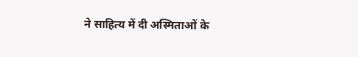ने साहित्य में दी अस्मिताओं के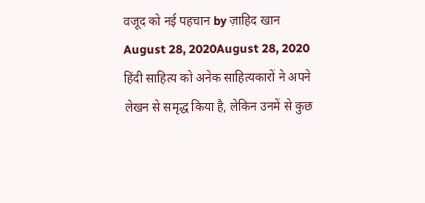वजूद को नई पहचान by ज़ाहिद खान August 28, 2020August 28, 2020 हिंदी साहित्य को अनेक साहित्यकारों ने अपने लेखन से समृद्ध किया है, लेकिन उनमें से कुछ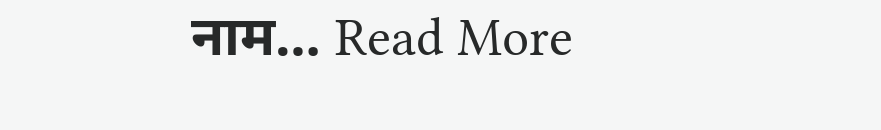नाम… Read More